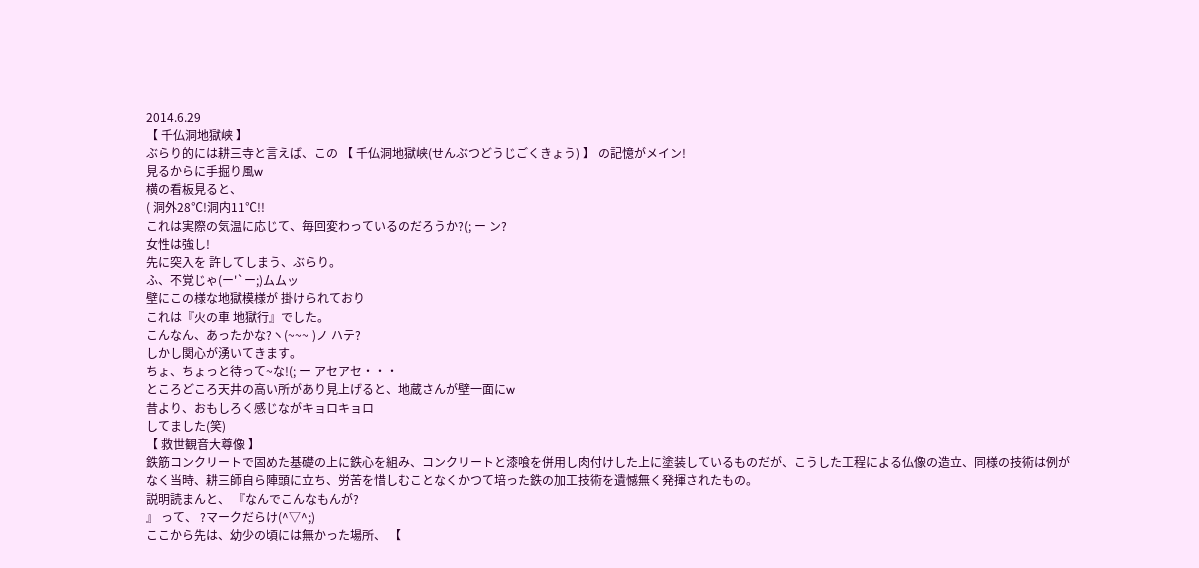2014.6.29
【 千仏洞地獄峡 】
ぶらり的には耕三寺と言えば、この 【 千仏洞地獄峡(せんぶつどうじごくきょう) 】 の記憶がメイン!
見るからに手掘り風w
横の看板見ると、
( 洞外28℃!洞内11℃!!
これは実際の気温に応じて、毎回変わっているのだろうか?(; ー ン?
女性は強し!
先に突入を 許してしまう、ぶらり。
ふ、不覚じゃ(ー'`ー;)ムムッ
壁にこの様な地獄模様が 掛けられており
これは『火の車 地獄行』でした。
こんなん、あったかな?ヽ(~~~ )ノ ハテ?
しかし関心が湧いてきます。
ちょ、ちょっと待って~な!(; ー アセアセ・・・
ところどころ天井の高い所があり見上げると、地蔵さんが壁一面にw
昔より、おもしろく感じながキョロキョロ
してました(笑)
【 救世観音大尊像 】
鉄筋コンクリートで固めた基礎の上に鉄心を組み、コンクリートと漆喰を併用し肉付けした上に塗装しているものだが、こうした工程による仏像の造立、同様の技術は例がなく当時、耕三師自ら陣頭に立ち、労苦を惜しむことなくかつて培った鉄の加工技術を遺憾無く発揮されたもの。
説明読まんと、 『なんでこんなもんが?
』 って、 ?マークだらけ(^▽^;)
ここから先は、幼少の頃には無かった場所、 【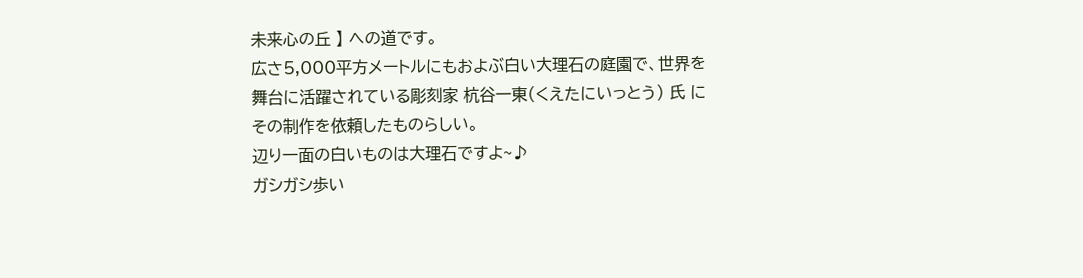未来心の丘 】 への道です。
広さ5,000平方メートルにもおよぶ白い大理石の庭園で、世界を舞台に活躍されている彫刻家 杭谷一東(くえたにいっとう) 氏 にその制作を依頼したものらしい。
辺り一面の白いものは大理石ですよ~♪
ガシガシ歩い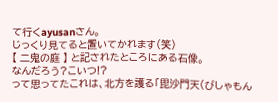て行くayusanさん。
じっくり見てると置いてかれます(笑)
【 二鬼の庭 】 と記されたところにある石像。
なんだろう?こいつ!?
って思ってたこれは、北方を護る「毘沙門天(びしゃもん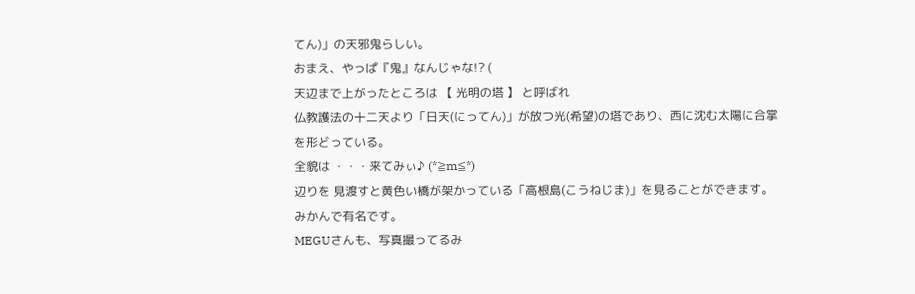てん)」の天邪鬼らしい。
おまえ、やっぱ『鬼』なんじゃな!? (
天辺まで上がったところは 【 光明の塔 】 と呼ばれ
仏教護法の十二天より「日天(にってん)」が放つ光(希望)の塔であり、西に沈む太陽に合掌
を形どっている。
全貌は ・・・来てみぃ♪ (*≧m≦*)
辺りを 見渡すと黄色い橋が架かっている「高根島(こうねじま)」を見ることができます。
みかんで有名です。
MEGUさんも、写真撮ってるみ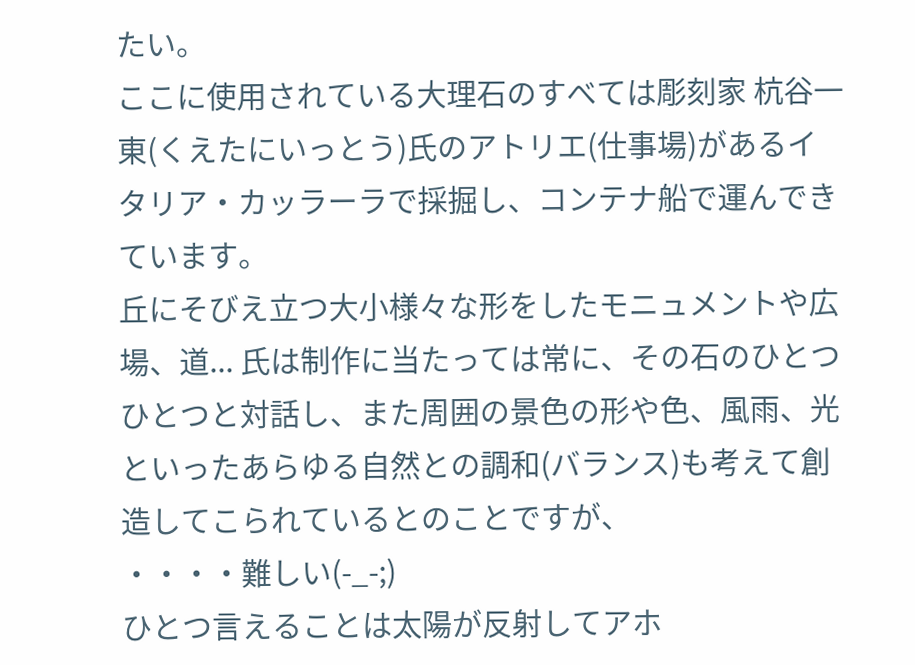たい。
ここに使用されている大理石のすべては彫刻家 杭谷一東(くえたにいっとう)氏のアトリエ(仕事場)があるイタリア・カッラーラで採掘し、コンテナ船で運んできています。
丘にそびえ立つ大小様々な形をしたモニュメントや広場、道... 氏は制作に当たっては常に、その石のひとつひとつと対話し、また周囲の景色の形や色、風雨、光といったあらゆる自然との調和(バランス)も考えて創造してこられているとのことですが、
・・・・難しい(-_-;)
ひとつ言えることは太陽が反射してアホ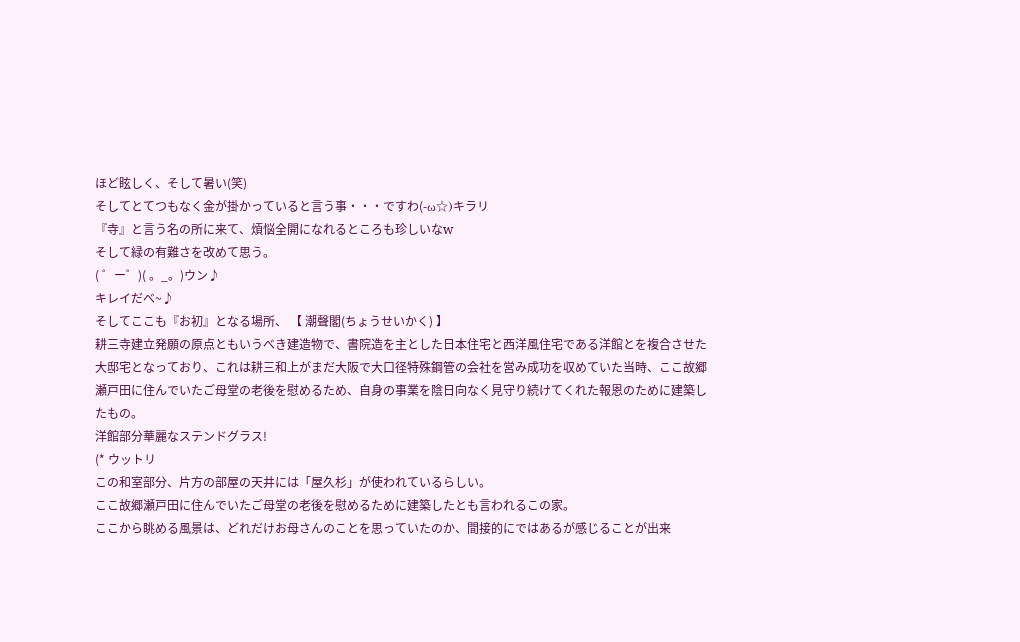ほど眩しく、そして暑い(笑)
そしてとてつもなく金が掛かっていると言う事・・・ですわ(-ω☆)キラリ
『寺』と言う名の所に来て、煩悩全開になれるところも珍しいなw
そして緑の有難さを改めて思う。
( ゜ー゜)( 。_。)ウン♪
キレイだべ~♪
そしてここも『お初』となる場所、 【 潮聲閣(ちょうせいかく) 】
耕三寺建立発願の原点ともいうべき建造物で、書院造を主とした日本住宅と西洋風住宅である洋館とを複合させた大邸宅となっており、これは耕三和上がまだ大阪で大口径特殊鋼管の会社を営み成功を収めていた当時、ここ故郷瀬戸田に住んでいたご母堂の老後を慰めるため、自身の事業を陰日向なく見守り続けてくれた報恩のために建築したもの。
洋館部分華麗なステンドグラス!
(* ウットリ
この和室部分、片方の部屋の天井には「屋久杉」が使われているらしい。
ここ故郷瀬戸田に住んでいたご母堂の老後を慰めるために建築したとも言われるこの家。
ここから眺める風景は、どれだけお母さんのことを思っていたのか、間接的にではあるが感じることが出来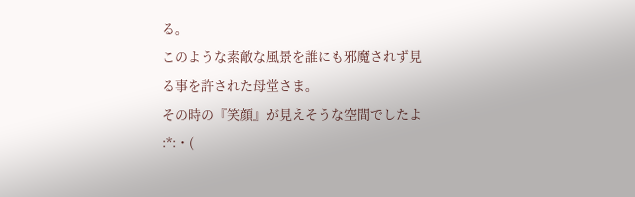る。
このような素敵な風景を誰にも邪魔されず見る事を許された母堂さま。
その時の『笑顔』が見えそうな空間でしたよ
:*:・(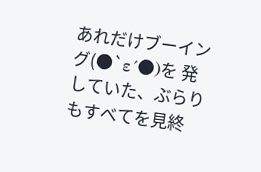あれだけブーイング(●`ε´●)を 発していた、ぶらりもすべてを見終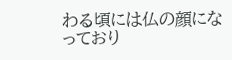わる頃には仏の顔になっており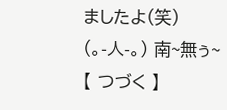ましたよ(笑)
(。-人-。) 南~無ぅ~
【 つづく 】